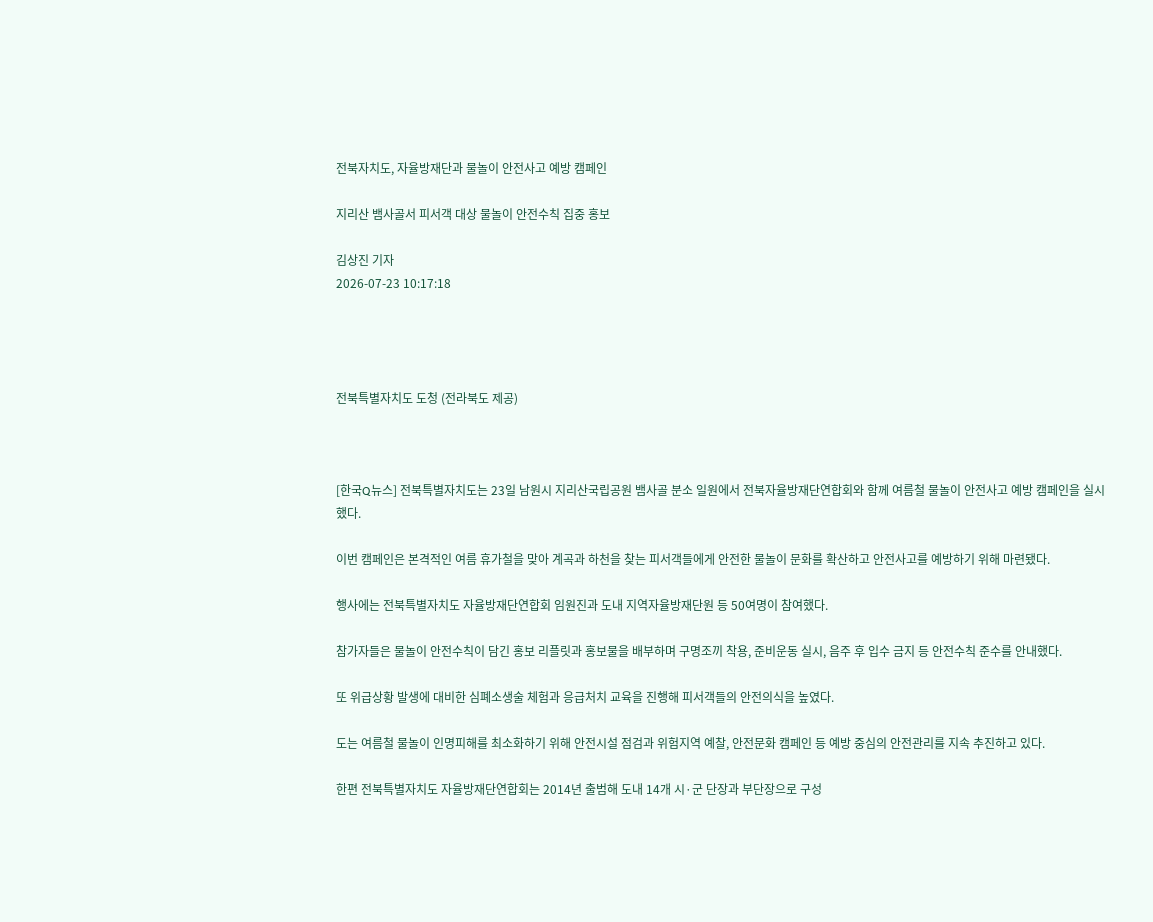전북자치도, 자율방재단과 물놀이 안전사고 예방 캠페인

지리산 뱀사골서 피서객 대상 물놀이 안전수칙 집중 홍보

김상진 기자
2026-07-23 10:17:18




전북특별자치도 도청 (전라북도 제공)



[한국Q뉴스] 전북특별자치도는 23일 남원시 지리산국립공원 뱀사골 분소 일원에서 전북자율방재단연합회와 함께 여름철 물놀이 안전사고 예방 캠페인을 실시했다.

이번 캠페인은 본격적인 여름 휴가철을 맞아 계곡과 하천을 찾는 피서객들에게 안전한 물놀이 문화를 확산하고 안전사고를 예방하기 위해 마련됐다.

행사에는 전북특별자치도 자율방재단연합회 임원진과 도내 지역자율방재단원 등 50여명이 참여했다.

참가자들은 물놀이 안전수칙이 담긴 홍보 리플릿과 홍보물을 배부하며 구명조끼 착용, 준비운동 실시, 음주 후 입수 금지 등 안전수칙 준수를 안내했다.

또 위급상황 발생에 대비한 심폐소생술 체험과 응급처치 교육을 진행해 피서객들의 안전의식을 높였다.

도는 여름철 물놀이 인명피해를 최소화하기 위해 안전시설 점검과 위험지역 예찰, 안전문화 캠페인 등 예방 중심의 안전관리를 지속 추진하고 있다.

한편 전북특별자치도 자율방재단연합회는 2014년 출범해 도내 14개 시·군 단장과 부단장으로 구성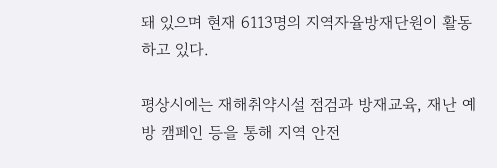돼 있으며 현재 6113명의 지역자율방재단원이 활동하고 있다.

평상시에는 재해취약시설 점검과 방재교육, 재난 예방 캠페인 등을 통해 지역 안전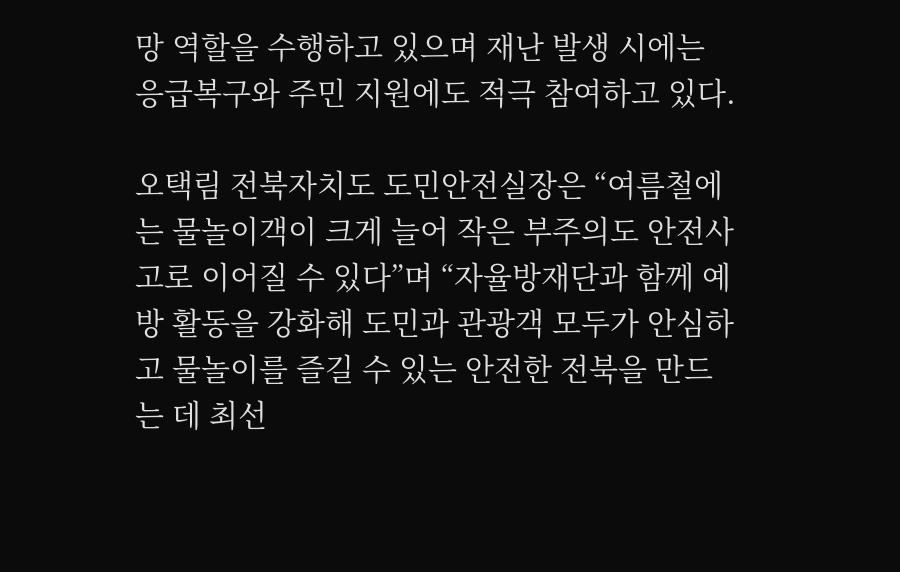망 역할을 수행하고 있으며 재난 발생 시에는 응급복구와 주민 지원에도 적극 참여하고 있다.

오택림 전북자치도 도민안전실장은 “여름철에는 물놀이객이 크게 늘어 작은 부주의도 안전사고로 이어질 수 있다”며 “자율방재단과 함께 예방 활동을 강화해 도민과 관광객 모두가 안심하고 물놀이를 즐길 수 있는 안전한 전북을 만드는 데 최선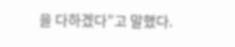을 다하겠다”고 말했다.